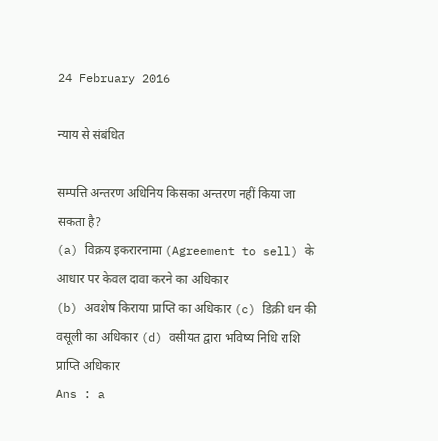24 February 2016

न्याय से संबंधित

सम्पत्ति अन्तरण अधिनिय किसका अन्तरण नहीं किया जा सकता है?
(a) विक्रय इकरारनामा (Agreement to sell) के आधार पर केवल दावा करने का अधिकार
(b) अवशेष किराया प्राप्ति का अधिकार (c) डिक्री धन की वसूली का अधिकार (d) वसीयत द्वारा भविष्य निधि राशि प्राप्ति अधिकार
Ans : a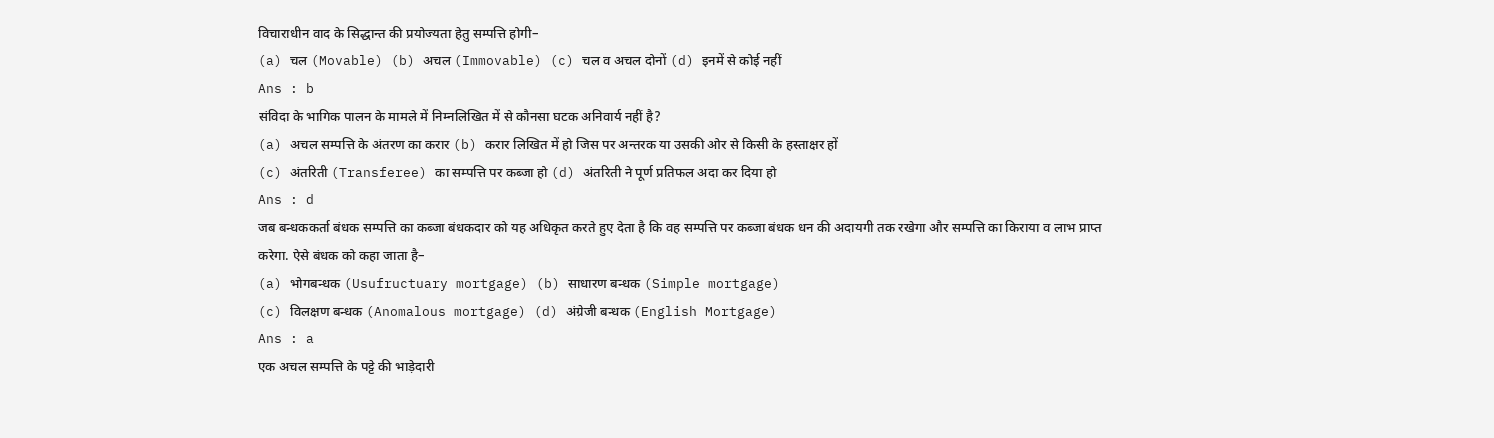विचाराधीन वाद के सिद्धान्त की प्रयोज्यता हेतु सम्पत्ति होगी–
(a) चल (Movable) (b) अचल (Immovable) (c) चल व अचल दोनों (d) इनमें से कोई नहीं
Ans : b
संविदा के भागिक पालन के मामले में निम्नलिखित में से कौनसा घटक अनिवार्य नहीं है?
(a) अचल सम्पत्ति के अंतरण का करार (b) करार लिखित में हो जिस पर अन्तरक या उसकी ओर से किसी के हस्ताक्षर हों
(c) अंतरिती (Transferee) का सम्पत्ति पर कब्जा हो (d) अंतरिती ने पूर्ण प्रतिफल अदा कर दिया हो
Ans : d
जब बन्धककर्ता बंधक सम्पत्ति का कब्जा बंधकदार को यह अधिकृत करते हुए देता है कि वह सम्पत्ति पर कब्जा बंधक धन की अदायगी तक रखेगा और सम्पत्ति का किराया व लाभ प्राप्त करेगा. ऐसे बंधक को कहा जाता है–
(a) भोगबन्धक (Usufructuary mortgage) (b) साधारण बन्धक (Simple mortgage)
(c) विलक्षण बन्धक (Anomalous mortgage) (d) अंग्रेजी बन्धक (English Mortgage)
Ans : a
एक अचल सम्पत्ति के पट्टे की भाड़ेदारी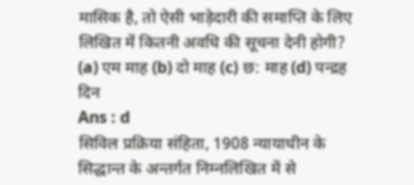मासिक है, तो ऐसी भाड़ेदारी की समाप्ति के लिए लिखित में कितनी अवधि की सूचना देनी होगी?
(a) एम माह (b) दो माह (c) छ: माह (d) पन्द्रह दिन
Ans : d
सिविल प्रक्रिया संहिता, 1908 न्यायाधीन के सिद्धान्त के अन्तर्गत निम्नलिखित में से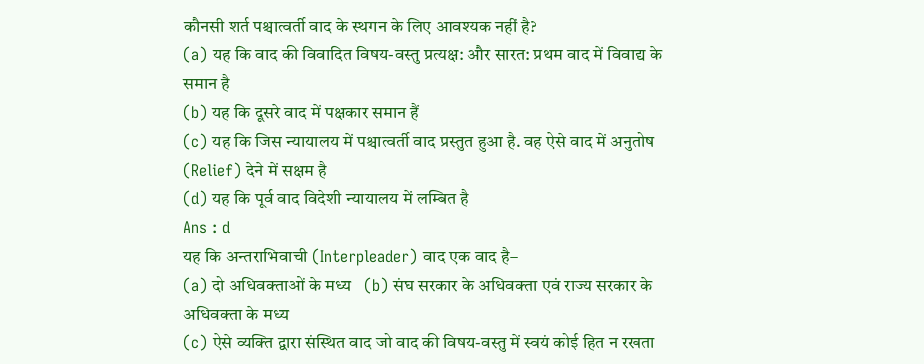कौनसी शर्त पश्चात्वर्ती वाद के स्थगन के लिए आवश्यक नहीं है?
(a) यह कि वाद की विवादित विषय-वस्तु प्रत्यक्ष: और सारत: प्रथम वाद में विवाद्य के समान है
(b) यह कि दूसरे वाद में पक्षकार समान हैं
(c) यह कि जिस न्यायालय में पश्चात्वर्ती वाद प्रस्तुत हुआ है. वह ऐसे वाद में अनुतोष (Relief) देने में सक्षम है
(d) यह कि पूर्व वाद विदेशी न्यायालय में लम्बित है
Ans : d
यह कि अन्तराभिवाची (Interpleader) वाद एक वाद है–
(a) दो अधिवक्ताओं के मध्य   (b) संघ सरकार के अधिवक्ता एवं राज्य सरकार के अधिवक्ता के मध्य
(c) ऐसे व्यक्ति द्वारा संस्थित वाद जो वाद की विषय-वस्तु में स्वयं कोई हित न रखता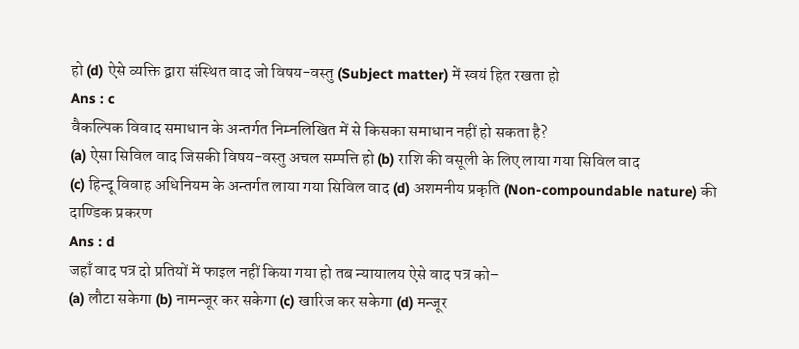हो (d) ऐसे व्यक्ति द्वारा संस्थित वाद जो विषय-वस्तु (Subject matter) में स्वयं हित रखता हो
Ans : c
वैकल्पिक विवाद समाधान के अन्तर्गत निम्नलिखित में से किसका समाधान नहीं हो सकता है?
(a) ऐसा सिविल वाद जिसकी विषय-वस्तु अचल सम्पत्ति हो (b) राशि की वसूली के लिए लाया गया सिविल वाद
(c) हिन्दू विवाह अधिनियम के अन्तर्गत लाया गया सिविल वाद (d) अशमनीय प्रकृति (Non-compoundable nature) की दाण्डिक प्रकरण
Ans : d
जहाँ वाद पत्र दो प्रतियों में फाइल नहीं किया गया हो तब न्यायालय ऐसे वाद पत्र को–
(a) लौटा सकेगा (b) नामन्जूर कर सकेगा (c) खारिज कर सकेगा (d) मन्जूर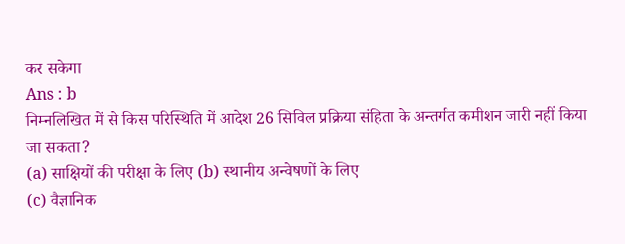कर सकेगा
Ans : b
निम्नलिखित में से किस परिस्थिति में आदेश 26 सिविल प्रक्रिया संहिता के अन्तर्गत कमीशन जारी नहीं किया जा सकता?
(a) साक्षियों की परीक्षा के लिए (b) स्थानीय अन्वेषणों के लिए
(c) वैज्ञानिक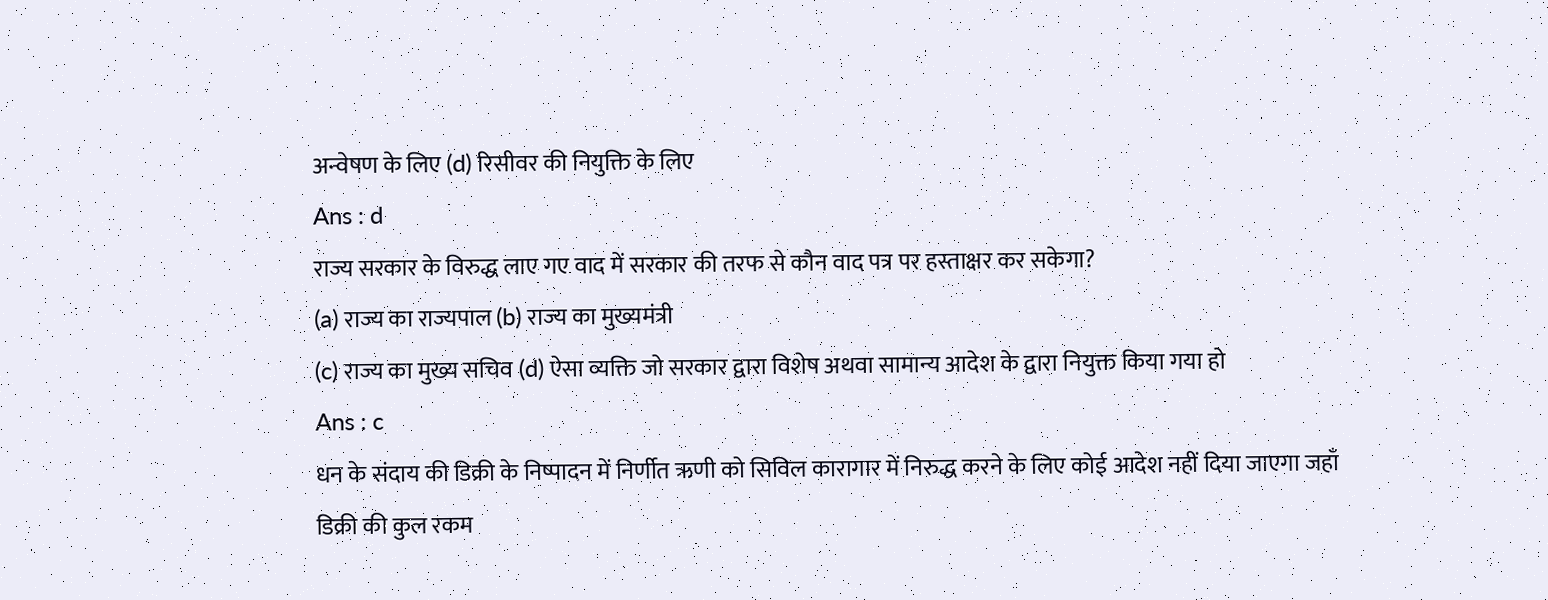अन्वेषण के लिए (d) रिसीवर की नियुक्ति के लिए
Ans : d
राज्य सरकार के विरुद्ध लाए गए वाद में सरकार की तरफ से कौन वाद पत्र पर हस्ताक्षर कर सकेगा?
(a) राज्य का राज्यपाल (b) राज्य का मुख्यमंत्री
(c) राज्य का मुख्य सचिव (d) ऐसा व्यक्ति जो सरकार द्वारा विशेष अथवा सामान्य आदेश के द्वारा नियुक्त किया गया हो
Ans : c
धन के संदाय की डिक्री के निष्पादन में निर्णीत ऋणी को सिविल कारागार में निरुद्ध करने के लिए कोई आदेश नहीं दिया जाएगा जहाँ डिक्री की कुल रकम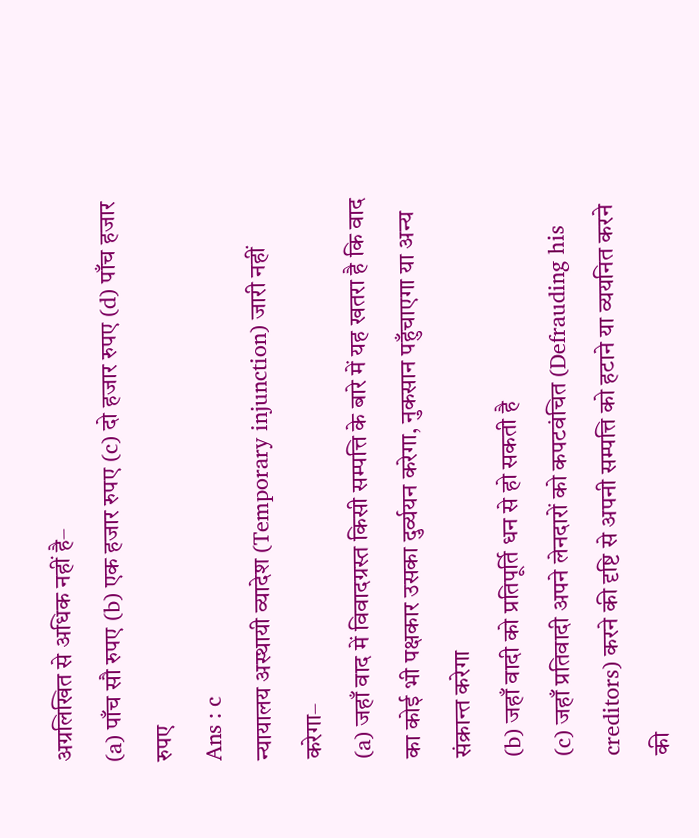अग्रलिखित से अधिक नहीं है–
(a) पाँच सौ रुपए (b) एक हजार रुपए (c) दो हजार रुपए (d) पाँच हजार रुपए
Ans : c
न्यायालय अस्थायी व्यादेश (Temporary injunction) जारी नहीं करेगा–
(a) जहाँ वाद में विवादग्रस्त किसी सम्पत्ति के बारे में यह खतरा है कि वाद का कोई भी पक्षकार उसका दुर्व्ययन करेगा, नुकसान पहुँचाएगा या अन्य संक्रान्त करेगा
(b) जहाँ वादी को प्रतिपूर्ति धन से हो सकती है
(c) जहाँ प्रतिवादी अपने लेनदारों को कपटवंचित (Defrauding his creditors) करने की दृष्टि से अपनी सम्पत्ति को हटाने या व्ययनित करने की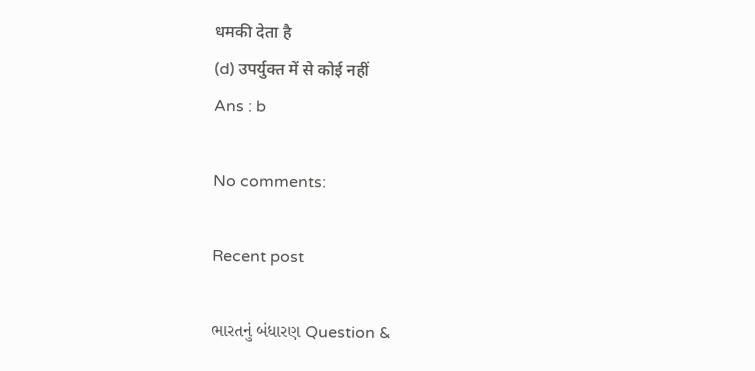धमकी देता है
(d) उपर्युक्त में से कोई नहीं
Ans : b

No comments:

Recent post

ભારતનું બંધારણ Question &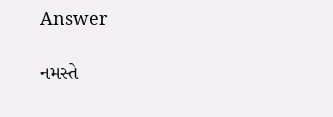Answer

નમસ્તે